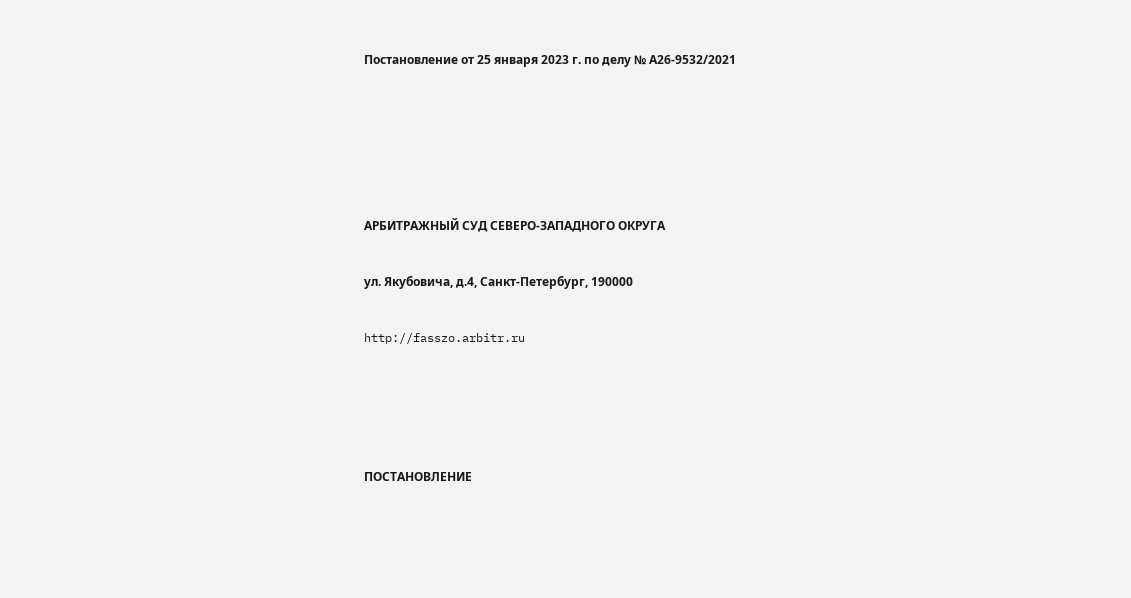Постановление от 25 января 2023 г. по делу № А26-9532/2021





АРБИТРАЖНЫЙ СУД СЕВЕРО-ЗАПАДНОГО ОКРУГА

ул. Якубовича, д.4, Санкт-Петербург, 190000

http://fasszo.arbitr.ru




ПОСТАНОВЛЕНИЕ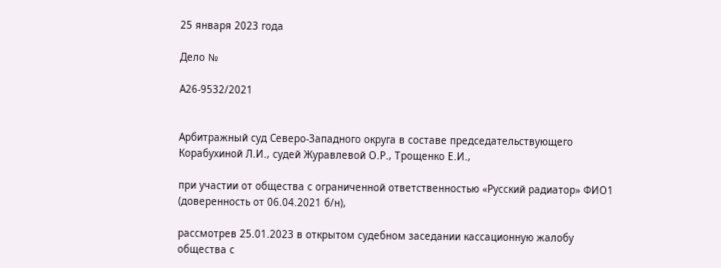25 января 2023 года

Дело №

А26-9532/2021


Арбитражный суд Северо-Западного округа в составе председательствующего Корабухиной Л.И., судей Журавлевой О.Р., Трощенко Е.И.,

при участии от общества с ограниченной ответственностью «Русский радиатор» ФИО1 (доверенность от 06.04.2021 б/н),

рассмотрев 25.01.2023 в открытом судебном заседании кассационную жалобу общества с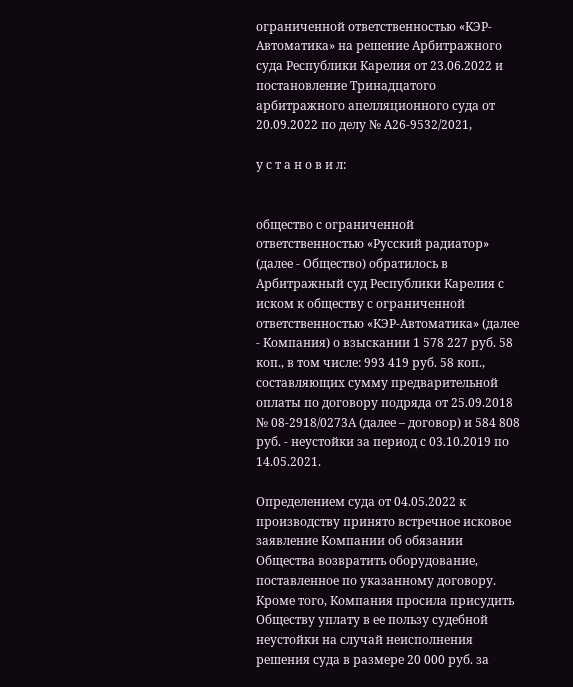ограниченной ответственностью «КЭР-Автоматика» на решение Арбитражного суда Республики Карелия от 23.06.2022 и постановление Тринадцатого арбитражного апелляционного суда от 20.09.2022 по делу № А26-9532/2021,

у с т а н о в и л:


общество с ограниченной ответственностью «Русский радиатор» (далее - Общество) обратилось в Арбитражный суд Республики Карелия с иском к обществу с ограниченной ответственностью «КЭР-Автоматика» (далее - Компания) о взыскании 1 578 227 руб. 58 коп., в том числе: 993 419 руб. 58 коп., составляющих сумму предварительной оплаты по договору подряда от 25.09.2018 № 08-2918/0273А (далее – договор) и 584 808 руб. - неустойки за период с 03.10.2019 по 14.05.2021.

Определением суда от 04.05.2022 к производству принято встречное исковое заявление Компании об обязании Общества возвратить оборудование, поставленное по указанному договору. Кроме того, Компания просила присудить Обществу уплату в ее пользу судебной неустойки на случай неисполнения решения суда в размере 20 000 руб. за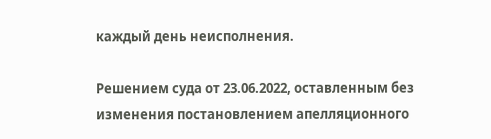каждый день неисполнения.

Решением суда от 23.06.2022, оставленным без изменения постановлением апелляционного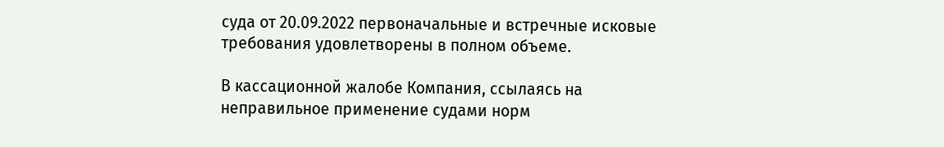суда от 20.09.2022 первоначальные и встречные исковые требования удовлетворены в полном объеме.

В кассационной жалобе Компания, ссылаясь на неправильное применение судами норм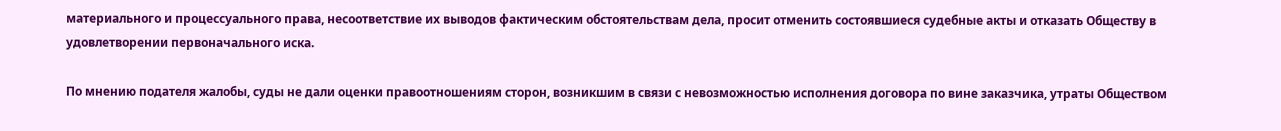материального и процессуального права, несоответствие их выводов фактическим обстоятельствам дела, просит отменить состоявшиеся судебные акты и отказать Обществу в удовлетворении первоначального иска.

По мнению подателя жалобы, суды не дали оценки правоотношениям сторон, возникшим в связи с невозможностью исполнения договора по вине заказчика, утраты Обществом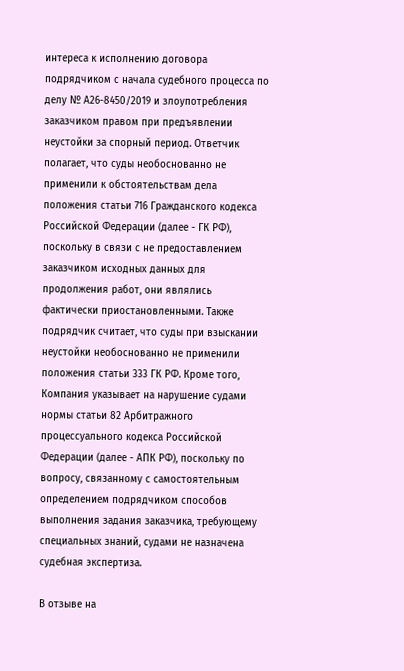интереса к исполнению договора подрядчиком с начала судебного процесса по делу № А26-8450/2019 и злоупотребления заказчиком правом при предъявлении неустойки за спорный период. Ответчик полагает, что суды необоснованно не применили к обстоятельствам дела положения статьи 716 Гражданского кодекса Российской Федерации (далее - ГК РФ), поскольку в связи с не предоставлением заказчиком исходных данных для продолжения работ, они являлись фактически приостановленными. Также подрядчик считает, что суды при взыскании неустойки необоснованно не применили положения статьи 333 ГК РФ. Кроме того, Компания указывает на нарушение судами нормы статьи 82 Арбитражного процессуального кодекса Российской Федерации (далее - АПК РФ), поскольку по вопросу, связанному с самостоятельным определением подрядчиком способов выполнения задания заказчика, требующему специальных знаний, судами не назначена судебная экспертиза.

В отзыве на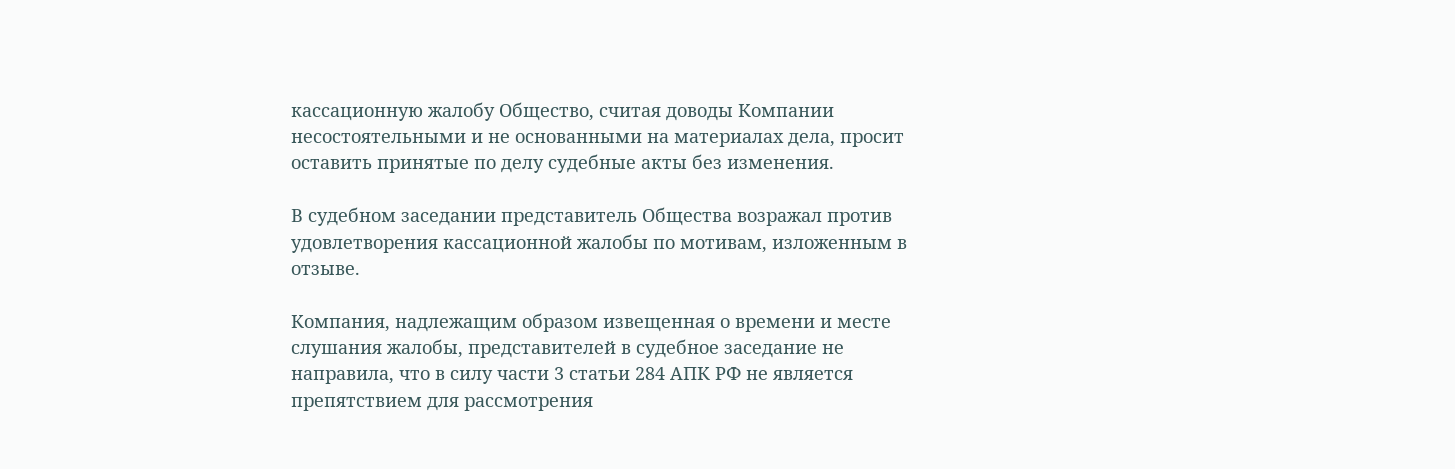кассационную жалобу Общество, считая доводы Компании несостоятельными и не основанными на материалах дела, просит оставить принятые по делу судебные акты без изменения.

В судебном заседании представитель Общества возражал против удовлетворения кассационной жалобы по мотивам, изложенным в отзыве.

Компания, надлежащим образом извещенная о времени и месте слушания жалобы, представителей в судебное заседание не направила, что в силу части 3 статьи 284 АПК РФ не является препятствием для рассмотрения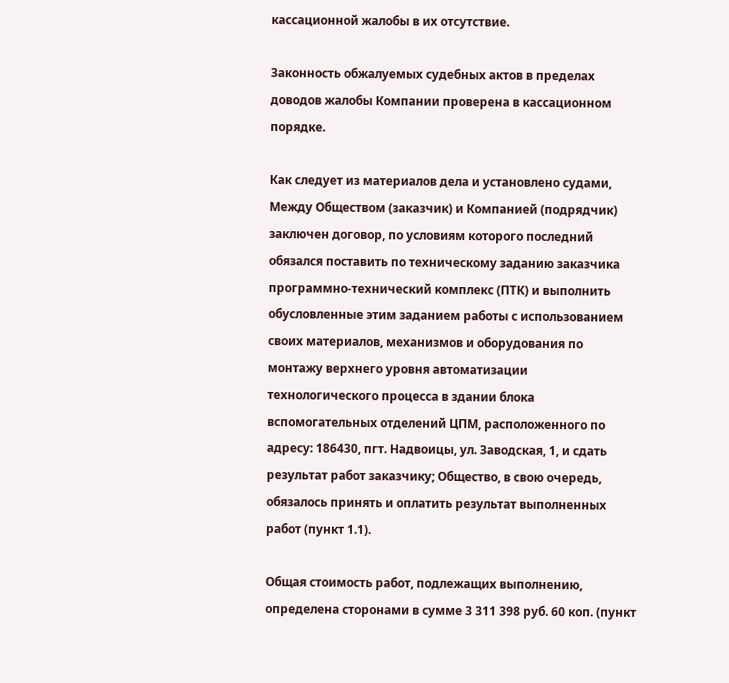кассационной жалобы в их отсутствие.

Законность обжалуемых судебных актов в пределах доводов жалобы Компании проверена в кассационном порядке.

Как следует из материалов дела и установлено судами, Между Обществом (заказчик) и Компанией (подрядчик) заключен договор, по условиям которого последний обязался поставить по техническому заданию заказчика программно-технический комплекс (ПТК) и выполнить обусловленные этим заданием работы с использованием своих материалов, механизмов и оборудования по монтажу верхнего уровня автоматизации технологического процесса в здании блока вспомогательных отделений ЦПМ, расположенного по адресу: 186430, пгт. Надвоицы, ул. Заводская, 1, и сдать результат работ заказчику; Общество, в свою очередь, обязалось принять и оплатить результат выполненных работ (пункт 1.1).

Общая стоимость работ, подлежащих выполнению, определена сторонами в сумме 3 311 398 руб. 60 коп. (пункт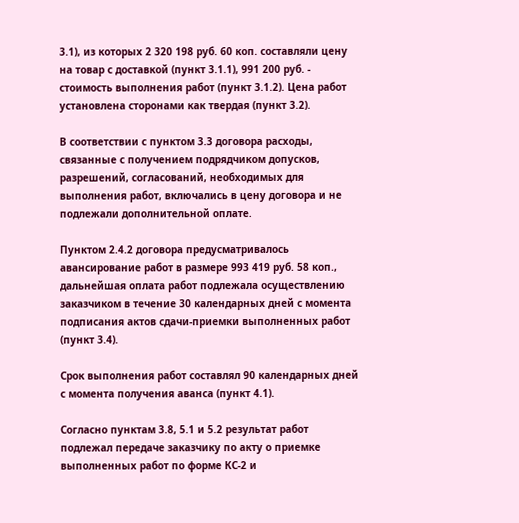3.1), из которых 2 320 198 руб. 60 коп. составляли цену на товар с доставкой (пункт 3.1.1), 991 200 руб. - стоимость выполнения работ (пункт 3.1.2). Цена работ установлена сторонами как твердая (пункт 3.2).

В соответствии с пунктом 3.3 договора расходы, связанные с получением подрядчиком допусков, разрешений, согласований, необходимых для выполнения работ, включались в цену договора и не подлежали дополнительной оплате.

Пунктом 2.4.2 договора предусматривалось авансирование работ в размере 993 419 руб. 58 коп., дальнейшая оплата работ подлежала осуществлению заказчиком в течение 30 календарных дней с момента подписания актов сдачи-приемки выполненных работ (пункт 3.4).

Срок выполнения работ составлял 90 календарных дней с момента получения аванса (пункт 4.1).

Согласно пунктам 3.8, 5.1 и 5.2 результат работ подлежал передаче заказчику по акту о приемке выполненных работ по форме КС-2 и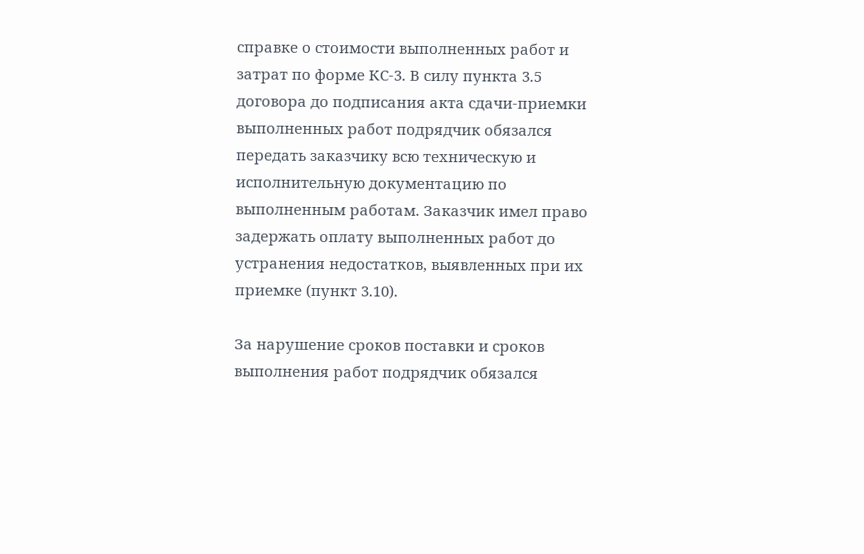справке о стоимости выполненных работ и затрат по форме КС-3. В силу пункта 3.5 договора до подписания акта сдачи-приемки выполненных работ подрядчик обязался передать заказчику всю техническую и исполнительную документацию по выполненным работам. Заказчик имел право задержать оплату выполненных работ до устранения недостатков, выявленных при их приемке (пункт 3.10).

За нарушение сроков поставки и сроков выполнения работ подрядчик обязался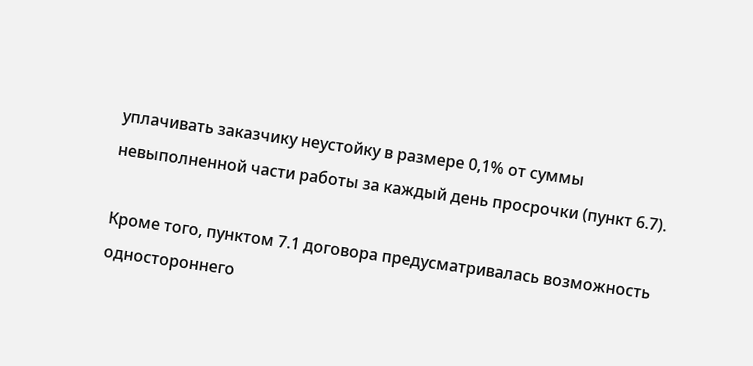уплачивать заказчику неустойку в размере 0,1% от суммы невыполненной части работы за каждый день просрочки (пункт 6.7).

Кроме того, пунктом 7.1 договора предусматривалась возможность одностороннего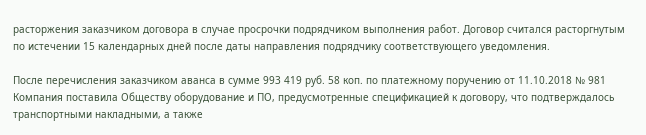расторжения заказчиком договора в случае просрочки подрядчиком выполнения работ. Договор считался расторгнутым по истечении 15 календарных дней после даты направления подрядчику соответствующего уведомления.

После перечисления заказчиком аванса в сумме 993 419 руб. 58 коп. по платежному поручению от 11.10.2018 № 981 Компания поставила Обществу оборудование и ПО, предусмотренные спецификацией к договору, что подтверждалось транспортными накладными, а также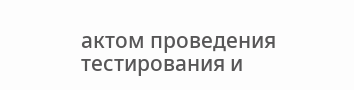актом проведения тестирования и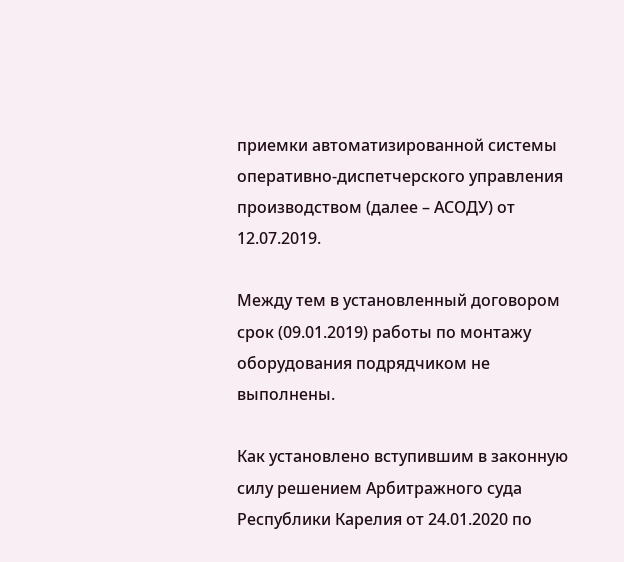приемки автоматизированной системы оперативно-диспетчерского управления производством (далее – АСОДУ) от 12.07.2019.

Между тем в установленный договором срок (09.01.2019) работы по монтажу оборудования подрядчиком не выполнены.

Как установлено вступившим в законную силу решением Арбитражного суда Республики Карелия от 24.01.2020 по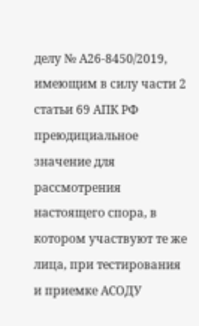делу № А26-8450/2019, имеющим в силу части 2 статьи 69 АПК РФ преюдициальное значение для рассмотрения настоящего спора, в котором участвуют те же лица, при тестирования и приемке АСОДУ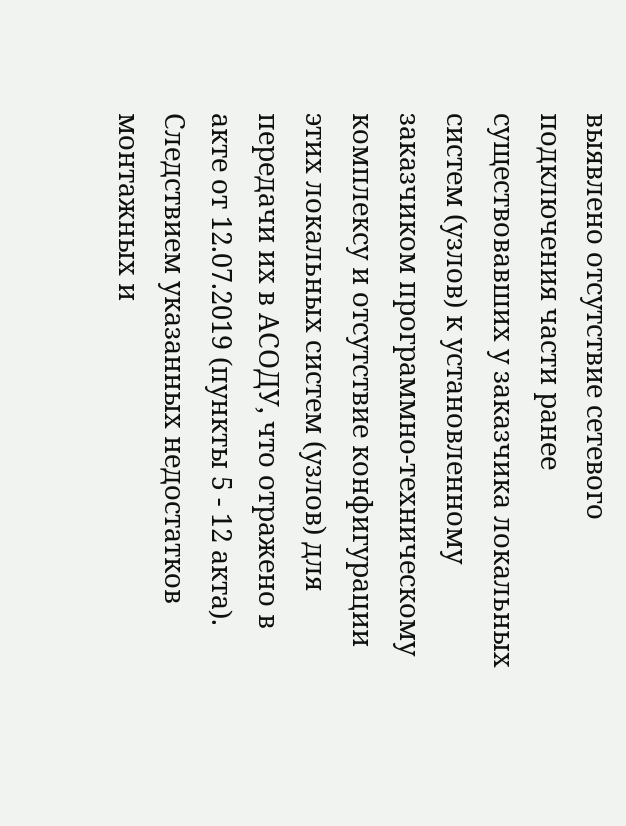выявлено отсутствие сетевого подключения части ранее существовавших у заказчика локальных систем (узлов) к установленному заказчиком программно-техническому комплексу и отсутствие конфигурации этих локальных систем (узлов) для передачи их в АСОДУ, что отражено в акте от 12.07.2019 (пункты 5 - 12 акта). Следствием указанных недостатков монтажных и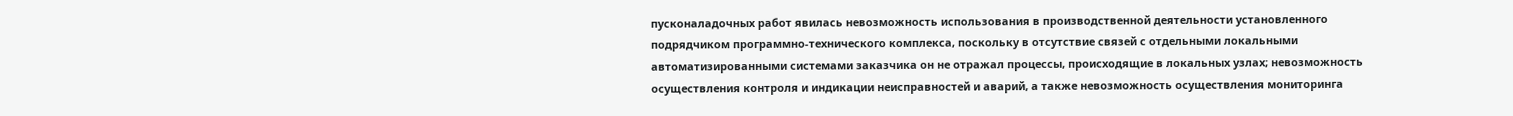пусконаладочных работ явилась невозможность использования в производственной деятельности установленного подрядчиком программно-технического комплекса, поскольку в отсутствие связей с отдельными локальными автоматизированными системами заказчика он не отражал процессы, происходящие в локальных узлах; невозможность осуществления контроля и индикации неисправностей и аварий, а также невозможность осуществления мониторинга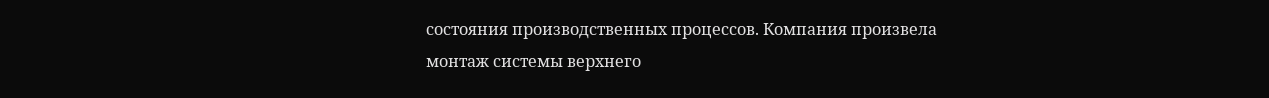состояния производственных процессов. Компания произвела монтаж системы верхнего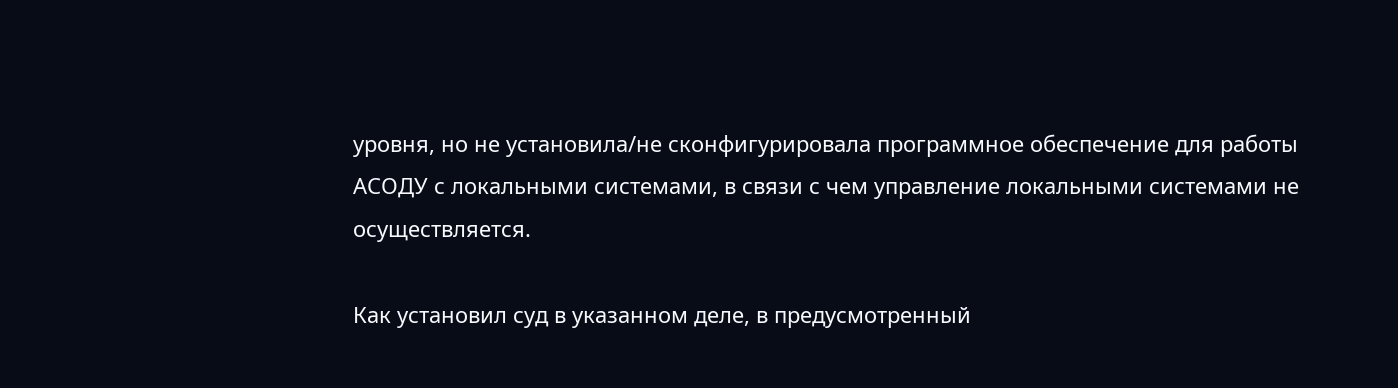уровня, но не установила/не сконфигурировала программное обеспечение для работы АСОДУ с локальными системами, в связи с чем управление локальными системами не осуществляется.

Как установил суд в указанном деле, в предусмотренный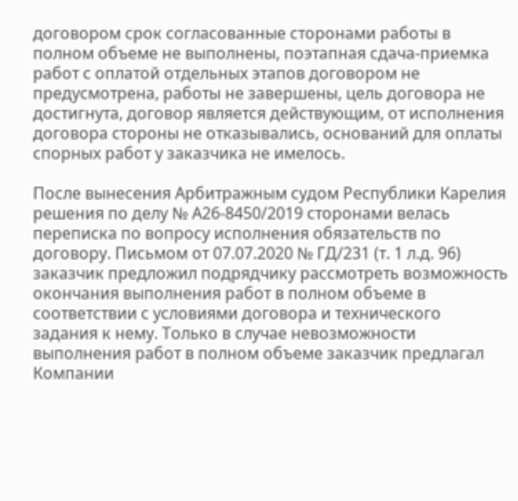договором срок согласованные сторонами работы в полном объеме не выполнены, поэтапная сдача-приемка работ с оплатой отдельных этапов договором не предусмотрена, работы не завершены, цель договора не достигнута, договор является действующим, от исполнения договора стороны не отказывались, оснований для оплаты спорных работ у заказчика не имелось.

После вынесения Арбитражным судом Республики Карелия решения по делу № А26-8450/2019 сторонами велась переписка по вопросу исполнения обязательств по договору. Письмом от 07.07.2020 № ГД/231 (т. 1 л.д. 96) заказчик предложил подрядчику рассмотреть возможность окончания выполнения работ в полном объеме в соответствии с условиями договора и технического задания к нему. Только в случае невозможности выполнения работ в полном объеме заказчик предлагал Компании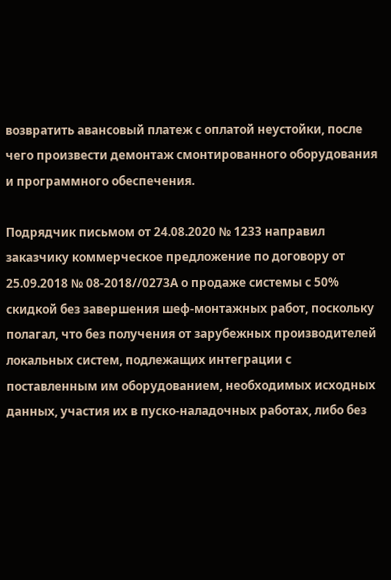возвратить авансовый платеж с оплатой неустойки, после чего произвести демонтаж смонтированного оборудования и программного обеспечения.

Подрядчик письмом от 24.08.2020 № 1233 направил заказчику коммерческое предложение по договору от 25.09.2018 № 08-2018//0273А о продаже системы с 50% скидкой без завершения шеф-монтажных работ, поскольку полагал, что без получения от зарубежных производителей локальных систем, подлежащих интеграции с поставленным им оборудованием, необходимых исходных данных, участия их в пуско-наладочных работах, либо без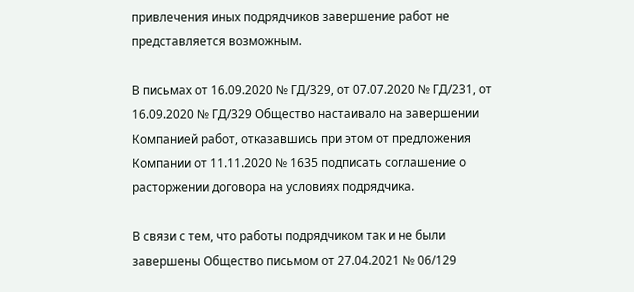привлечения иных подрядчиков завершение работ не представляется возможным.

В письмах от 16.09.2020 № ГД/329, от 07.07.2020 № ГД/231, от 16.09.2020 № ГД/329 Общество настаивало на завершении Компанией работ, отказавшись при этом от предложения Компании от 11.11.2020 № 1635 подписать соглашение о расторжении договора на условиях подрядчика.

В связи с тем, что работы подрядчиком так и не были завершены Общество письмом от 27.04.2021 № 06/129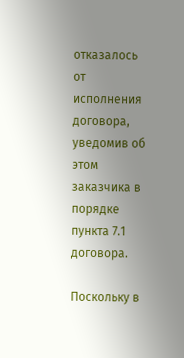отказалось от исполнения договора, уведомив об этом заказчика в порядке пункта 7.1 договора.

Поскольку в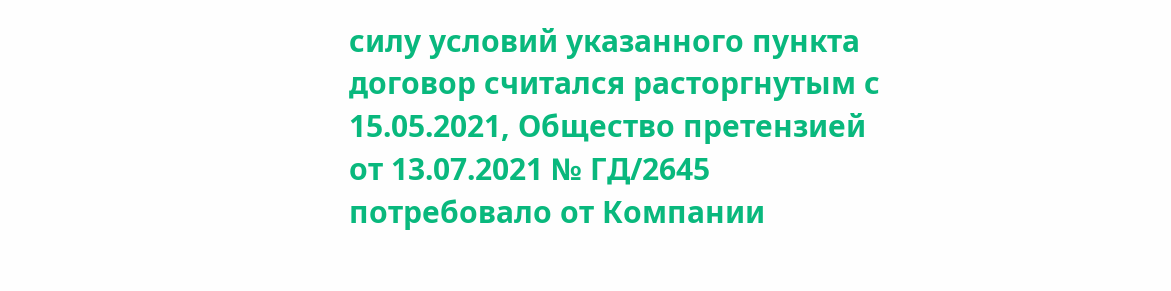силу условий указанного пункта договор считался расторгнутым с 15.05.2021, Общество претензией от 13.07.2021 № ГД/2645 потребовало от Компании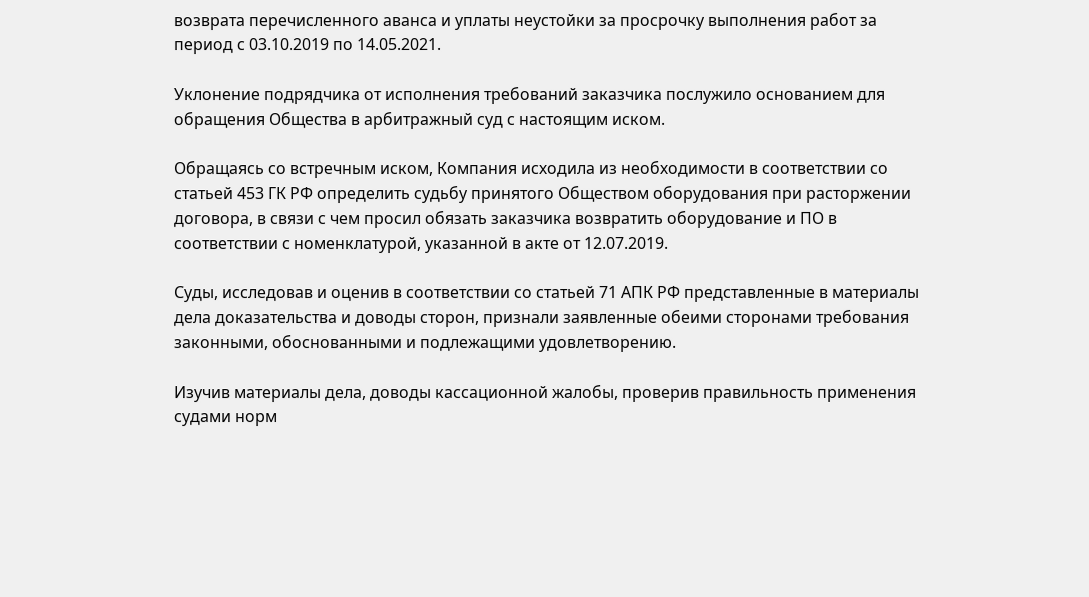возврата перечисленного аванса и уплаты неустойки за просрочку выполнения работ за период с 03.10.2019 по 14.05.2021.

Уклонение подрядчика от исполнения требований заказчика послужило основанием для обращения Общества в арбитражный суд с настоящим иском.

Обращаясь со встречным иском, Компания исходила из необходимости в соответствии со статьей 453 ГК РФ определить судьбу принятого Обществом оборудования при расторжении договора, в связи с чем просил обязать заказчика возвратить оборудование и ПО в соответствии с номенклатурой, указанной в акте от 12.07.2019.

Суды, исследовав и оценив в соответствии со статьей 71 АПК РФ представленные в материалы дела доказательства и доводы сторон, признали заявленные обеими сторонами требования законными, обоснованными и подлежащими удовлетворению.

Изучив материалы дела, доводы кассационной жалобы, проверив правильность применения судами норм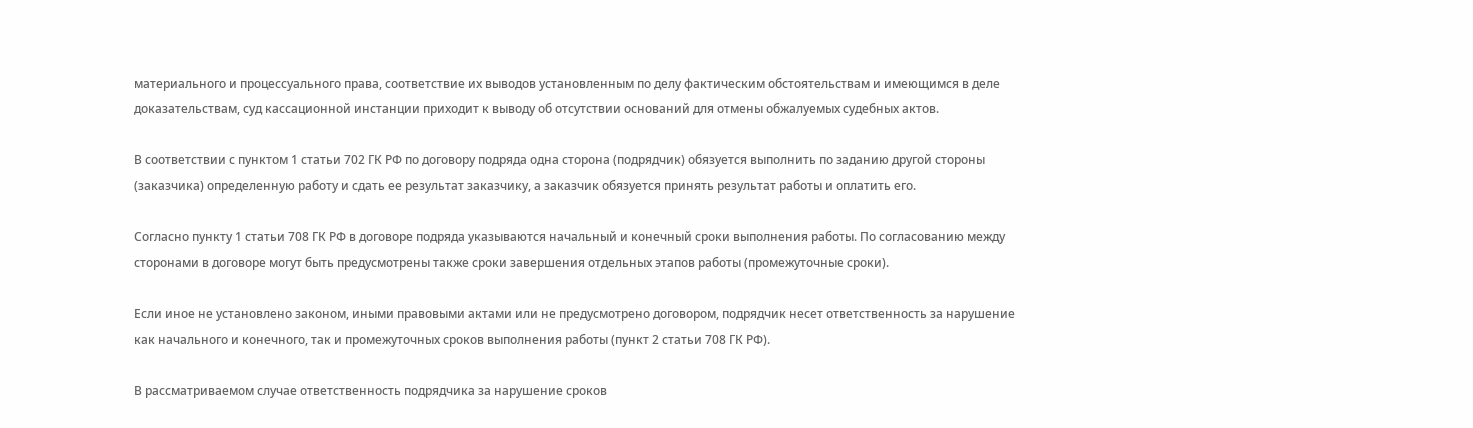материального и процессуального права, соответствие их выводов установленным по делу фактическим обстоятельствам и имеющимся в деле доказательствам, суд кассационной инстанции приходит к выводу об отсутствии оснований для отмены обжалуемых судебных актов.

В соответствии с пунктом 1 статьи 702 ГК РФ по договору подряда одна сторона (подрядчик) обязуется выполнить по заданию другой стороны (заказчика) определенную работу и сдать ее результат заказчику, а заказчик обязуется принять результат работы и оплатить его.

Согласно пункту 1 статьи 708 ГК РФ в договоре подряда указываются начальный и конечный сроки выполнения работы. По согласованию между сторонами в договоре могут быть предусмотрены также сроки завершения отдельных этапов работы (промежуточные сроки).

Если иное не установлено законом, иными правовыми актами или не предусмотрено договором, подрядчик несет ответственность за нарушение как начального и конечного, так и промежуточных сроков выполнения работы (пункт 2 статьи 708 ГК РФ).

В рассматриваемом случае ответственность подрядчика за нарушение сроков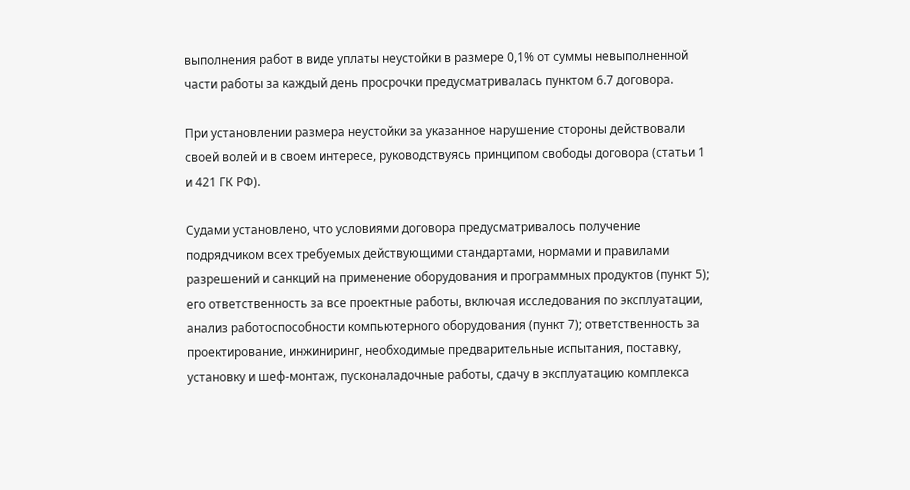выполнения работ в виде уплаты неустойки в размере 0,1% от суммы невыполненной части работы за каждый день просрочки предусматривалась пунктом 6.7 договора.

При установлении размера неустойки за указанное нарушение стороны действовали своей волей и в своем интересе, руководствуясь принципом свободы договора (статьи 1 и 421 ГК РФ).

Судами установлено, что условиями договора предусматривалось получение подрядчиком всех требуемых действующими стандартами, нормами и правилами разрешений и санкций на применение оборудования и программных продуктов (пункт 5); его ответственность за все проектные работы, включая исследования по эксплуатации, анализ работоспособности компьютерного оборудования (пункт 7); ответственность за проектирование, инжиниринг, необходимые предварительные испытания, поставку, установку и шеф-монтаж, пусконаладочные работы, сдачу в эксплуатацию комплекса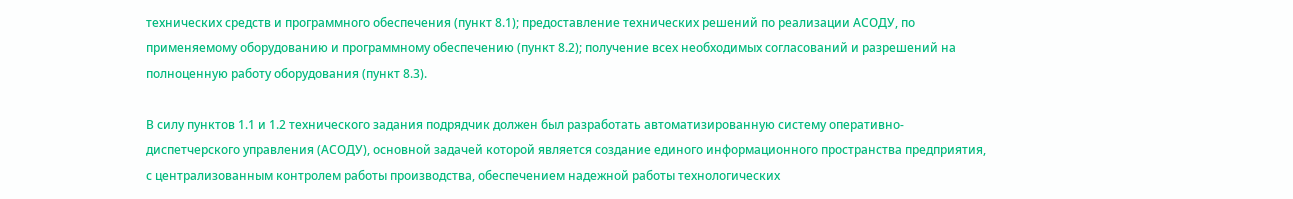технических средств и программного обеспечения (пункт 8.1); предоставление технических решений по реализации АСОДУ, по применяемому оборудованию и программному обеспечению (пункт 8.2); получение всех необходимых согласований и разрешений на полноценную работу оборудования (пункт 8.3).

В силу пунктов 1.1 и 1.2 технического задания подрядчик должен был разработать автоматизированную систему оперативно-диспетчерского управления (АСОДУ), основной задачей которой является создание единого информационного пространства предприятия, с централизованным контролем работы производства, обеспечением надежной работы технологических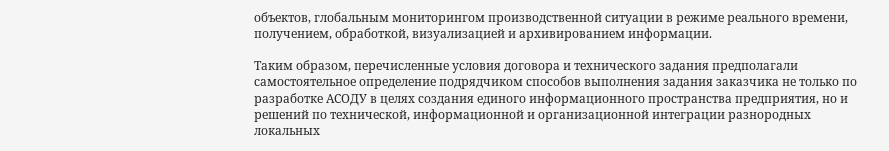объектов, глобальным мониторингом производственной ситуации в режиме реального времени, получением, обработкой, визуализацией и архивированием информации.

Таким образом, перечисленные условия договора и технического задания предполагали самостоятельное определение подрядчиком способов выполнения задания заказчика не только по разработке АСОДУ в целях создания единого информационного пространства предприятия, но и решений по технической, информационной и организационной интеграции разнородных локальных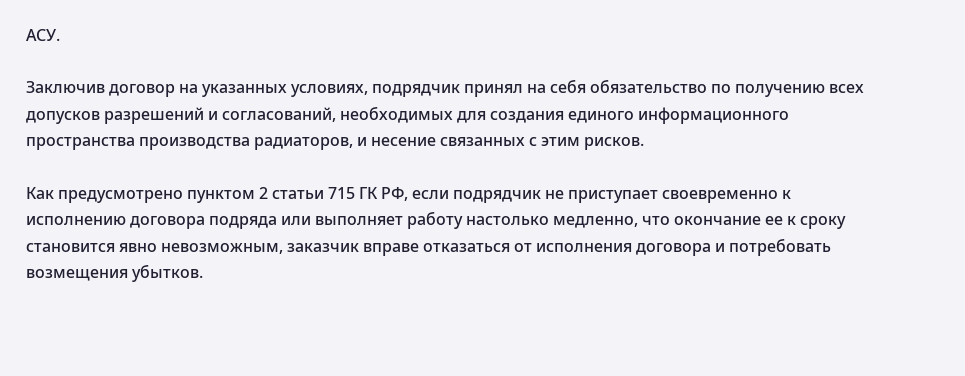АСУ.

Заключив договор на указанных условиях, подрядчик принял на себя обязательство по получению всех допусков разрешений и согласований, необходимых для создания единого информационного пространства производства радиаторов, и несение связанных с этим рисков.

Как предусмотрено пунктом 2 статьи 715 ГК РФ, если подрядчик не приступает своевременно к исполнению договора подряда или выполняет работу настолько медленно, что окончание ее к сроку становится явно невозможным, заказчик вправе отказаться от исполнения договора и потребовать возмещения убытков.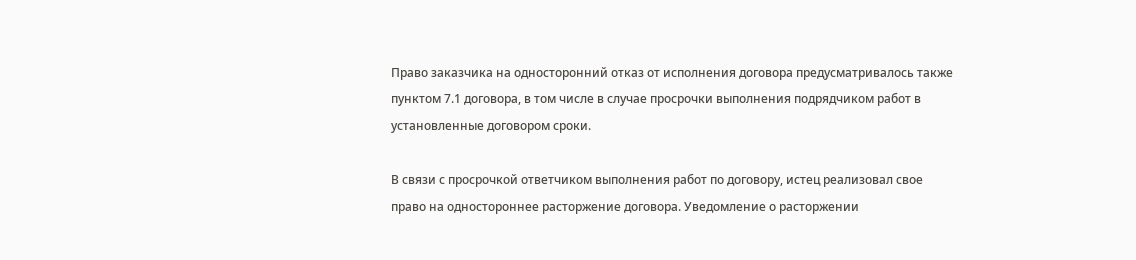Право заказчика на односторонний отказ от исполнения договора предусматривалось также пунктом 7.1 договора, в том числе в случае просрочки выполнения подрядчиком работ в установленные договором сроки.

В связи с просрочкой ответчиком выполнения работ по договору, истец реализовал свое право на одностороннее расторжение договора. Уведомление о расторжении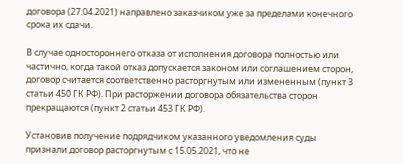договора (27.04.2021) направлено заказчиком уже за пределами конечного срока их сдачи.

В случае одностороннего отказа от исполнения договора полностью или частично, когда такой отказ допускается законом или соглашением сторон, договор считается соответственно расторгнутым или измененным (пункт 3 статьи 450 ГК РФ). При расторжении договора обязательства сторон прекращаются (пункт 2 статьи 453 ГК РФ).

Установив получение подрядчиком указанного уведомления суды признали договор расторгнутым с 15.05.2021, что не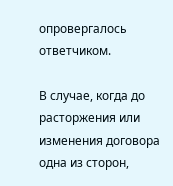опровергалось ответчиком.

В случае, когда до расторжения или изменения договора одна из сторон,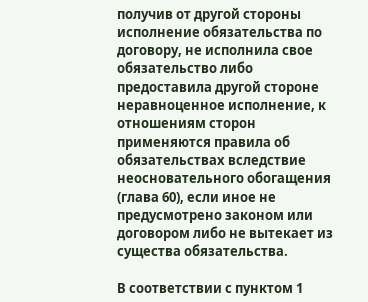получив от другой стороны исполнение обязательства по договору, не исполнила свое обязательство либо предоставила другой стороне неравноценное исполнение, к отношениям сторон применяются правила об обязательствах вследствие неосновательного обогащения (глава 60), если иное не предусмотрено законом или договором либо не вытекает из существа обязательства.

В соответствии с пунктом 1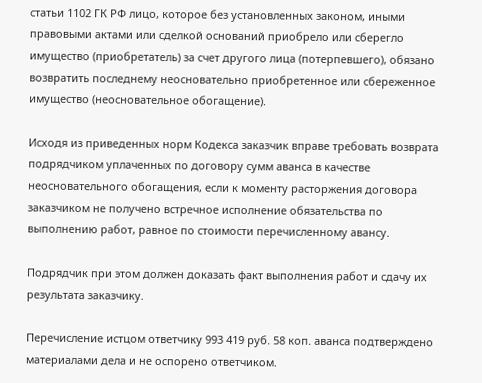статьи 1102 ГК РФ лицо, которое без установленных законом, иными правовыми актами или сделкой оснований приобрело или сберегло имущество (приобретатель) за счет другого лица (потерпевшего), обязано возвратить последнему неосновательно приобретенное или сбереженное имущество (неосновательное обогащение).

Исходя из приведенных норм Кодекса заказчик вправе требовать возврата подрядчиком уплаченных по договору сумм аванса в качестве неосновательного обогащения, если к моменту расторжения договора заказчиком не получено встречное исполнение обязательства по выполнению работ, равное по стоимости перечисленному авансу.

Подрядчик при этом должен доказать факт выполнения работ и сдачу их результата заказчику.

Перечисление истцом ответчику 993 419 руб. 58 коп. аванса подтверждено материалами дела и не оспорено ответчиком.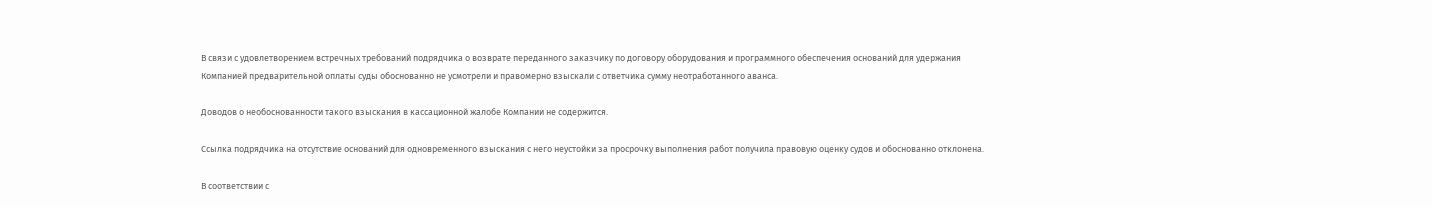В связи с удовлетворением встречных требований подрядчика о возврате переданного заказчику по договору оборудования и программного обеспечения оснований для удержания Компанией предварительной оплаты суды обоснованно не усмотрели и правомерно взыскали с ответчика сумму неотработанного аванса.

Доводов о необоснованности такого взыскания в кассационной жалобе Компании не содержится.

Ссылка подрядчика на отсутствие оснований для одновременного взыскания с него неустойки за просрочку выполнения работ получила правовую оценку судов и обоснованно отклонена.

В соответствии с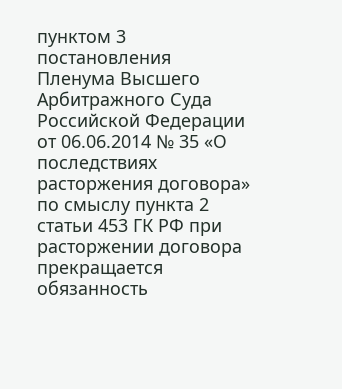пунктом 3 постановления Пленума Высшего Арбитражного Суда Российской Федерации от 06.06.2014 № 35 «О последствиях расторжения договора» по смыслу пункта 2 статьи 453 ГК РФ при расторжении договора прекращается обязанность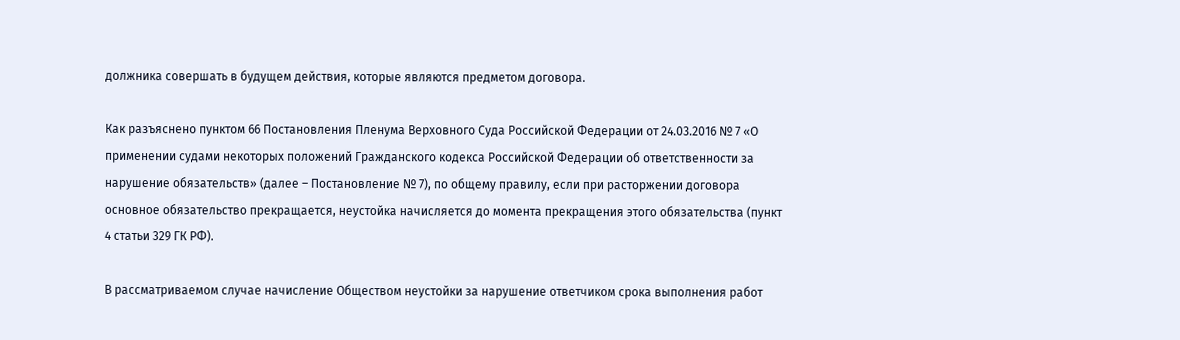должника совершать в будущем действия, которые являются предметом договора.

Как разъяснено пунктом 66 Постановления Пленума Верховного Суда Российской Федерации от 24.03.2016 № 7 «О применении судами некоторых положений Гражданского кодекса Российской Федерации об ответственности за нарушение обязательств» (далее – Постановление № 7), по общему правилу, если при расторжении договора основное обязательство прекращается, неустойка начисляется до момента прекращения этого обязательства (пункт 4 статьи 329 ГК РФ).

В рассматриваемом случае начисление Обществом неустойки за нарушение ответчиком срока выполнения работ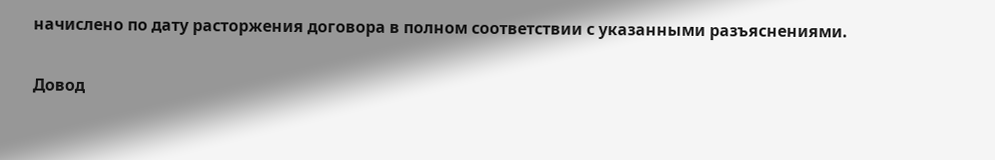начислено по дату расторжения договора в полном соответствии с указанными разъяснениями.

Довод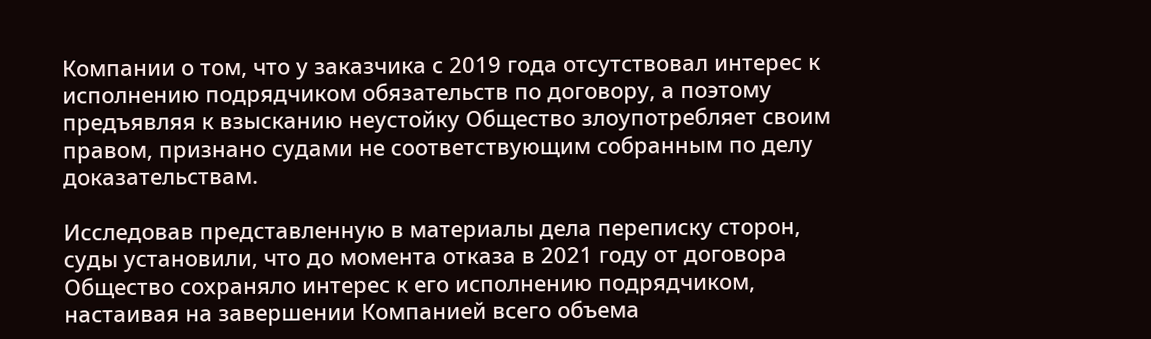Компании о том, что у заказчика с 2019 года отсутствовал интерес к исполнению подрядчиком обязательств по договору, а поэтому предъявляя к взысканию неустойку Общество злоупотребляет своим правом, признано судами не соответствующим собранным по делу доказательствам.

Исследовав представленную в материалы дела переписку сторон, суды установили, что до момента отказа в 2021 году от договора Общество сохраняло интерес к его исполнению подрядчиком, настаивая на завершении Компанией всего объема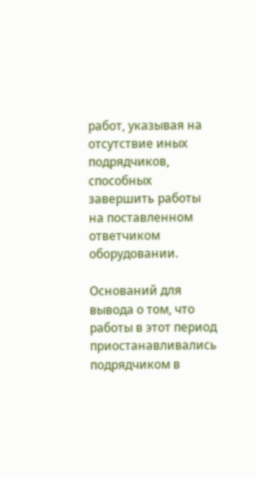работ, указывая на отсутствие иных подрядчиков, способных завершить работы на поставленном ответчиком оборудовании.

Оснований для вывода о том, что работы в этот период приостанавливались подрядчиком в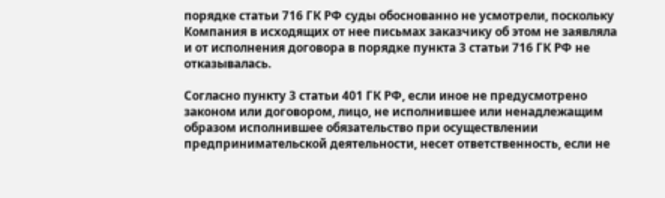порядке статьи 716 ГК РФ суды обоснованно не усмотрели, поскольку Компания в исходящих от нее письмах заказчику об этом не заявляла и от исполнения договора в порядке пункта 3 статьи 716 ГК РФ не отказывалась.

Согласно пункту 3 статьи 401 ГК РФ, если иное не предусмотрено законом или договором, лицо, не исполнившее или ненадлежащим образом исполнившее обязательство при осуществлении предпринимательской деятельности, несет ответственность, если не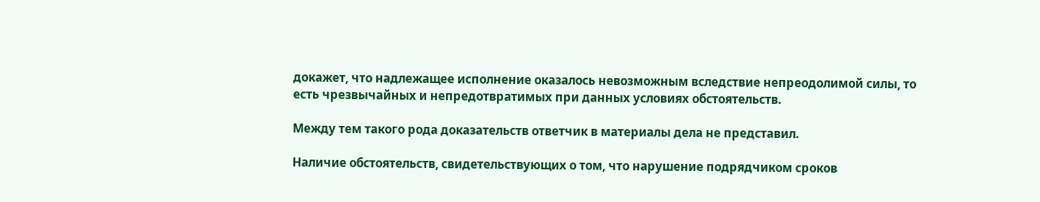докажет, что надлежащее исполнение оказалось невозможным вследствие непреодолимой силы, то есть чрезвычайных и непредотвратимых при данных условиях обстоятельств.

Между тем такого рода доказательств ответчик в материалы дела не представил.

Наличие обстоятельств, свидетельствующих о том, что нарушение подрядчиком сроков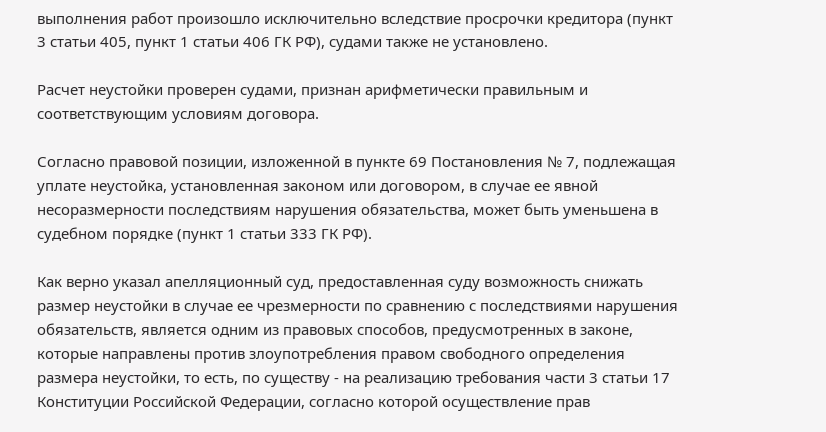выполнения работ произошло исключительно вследствие просрочки кредитора (пункт 3 статьи 405, пункт 1 статьи 406 ГК РФ), судами также не установлено.

Расчет неустойки проверен судами, признан арифметически правильным и соответствующим условиям договора.

Согласно правовой позиции, изложенной в пункте 69 Постановления № 7, подлежащая уплате неустойка, установленная законом или договором, в случае ее явной несоразмерности последствиям нарушения обязательства, может быть уменьшена в судебном порядке (пункт 1 статьи 333 ГК РФ).

Как верно указал апелляционный суд, предоставленная суду возможность снижать размер неустойки в случае ее чрезмерности по сравнению с последствиями нарушения обязательств, является одним из правовых способов, предусмотренных в законе, которые направлены против злоупотребления правом свободного определения размера неустойки, то есть, по существу - на реализацию требования части 3 статьи 17 Конституции Российской Федерации, согласно которой осуществление прав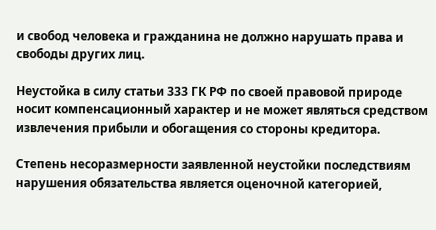и свобод человека и гражданина не должно нарушать права и свободы других лиц.

Неустойка в силу статьи 333 ГК РФ по своей правовой природе носит компенсационный характер и не может являться средством извлечения прибыли и обогащения со стороны кредитора.

Степень несоразмерности заявленной неустойки последствиям нарушения обязательства является оценочной категорией,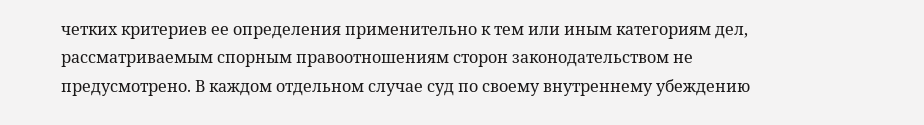четких критериев ее определения применительно к тем или иным категориям дел, рассматриваемым спорным правоотношениям сторон законодательством не предусмотрено. В каждом отдельном случае суд по своему внутреннему убеждению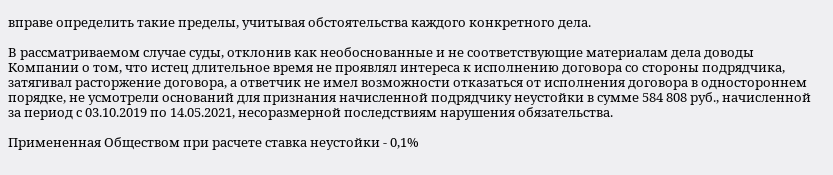вправе определить такие пределы, учитывая обстоятельства каждого конкретного дела.

В рассматриваемом случае суды, отклонив как необоснованные и не соответствующие материалам дела доводы Компании о том, что истец длительное время не проявлял интереса к исполнению договора со стороны подрядчика, затягивал расторжение договора, а ответчик не имел возможности отказаться от исполнения договора в одностороннем порядке, не усмотрели оснований для признания начисленной подрядчику неустойки в сумме 584 808 руб., начисленной за период с 03.10.2019 по 14.05.2021, несоразмерной последствиям нарушения обязательства.

Примененная Обществом при расчете ставка неустойки - 0,1%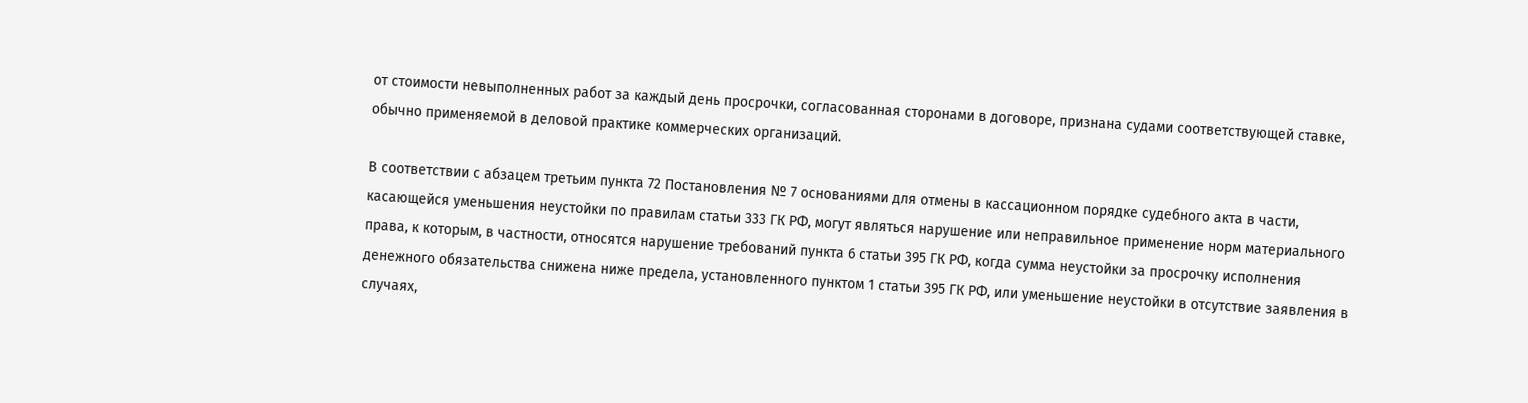от стоимости невыполненных работ за каждый день просрочки, согласованная сторонами в договоре, признана судами соответствующей ставке, обычно применяемой в деловой практике коммерческих организаций.

В соответствии с абзацем третьим пункта 72 Постановления № 7 основаниями для отмены в кассационном порядке судебного акта в части, касающейся уменьшения неустойки по правилам статьи 333 ГК РФ, могут являться нарушение или неправильное применение норм материального права, к которым, в частности, относятся нарушение требований пункта 6 статьи 395 ГК РФ, когда сумма неустойки за просрочку исполнения денежного обязательства снижена ниже предела, установленного пунктом 1 статьи 395 ГК РФ, или уменьшение неустойки в отсутствие заявления в случаях,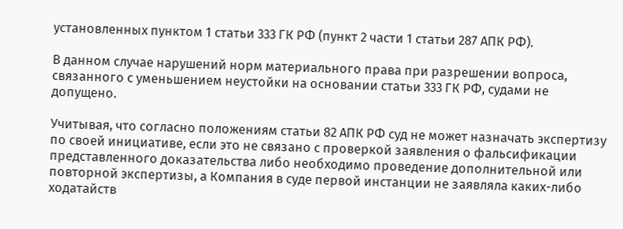установленных пунктом 1 статьи 333 ГК РФ (пункт 2 части 1 статьи 287 АПК РФ).

В данном случае нарушений норм материального права при разрешении вопроса, связанного с уменьшением неустойки на основании статьи 333 ГК РФ, судами не допущено.

Учитывая, что согласно положениям статьи 82 АПК РФ суд не может назначать экспертизу по своей инициативе, если это не связано с проверкой заявления о фальсификации представленного доказательства либо необходимо проведение дополнительной или повторной экспертизы, а Компания в суде первой инстанции не заявляла каких-либо ходатайств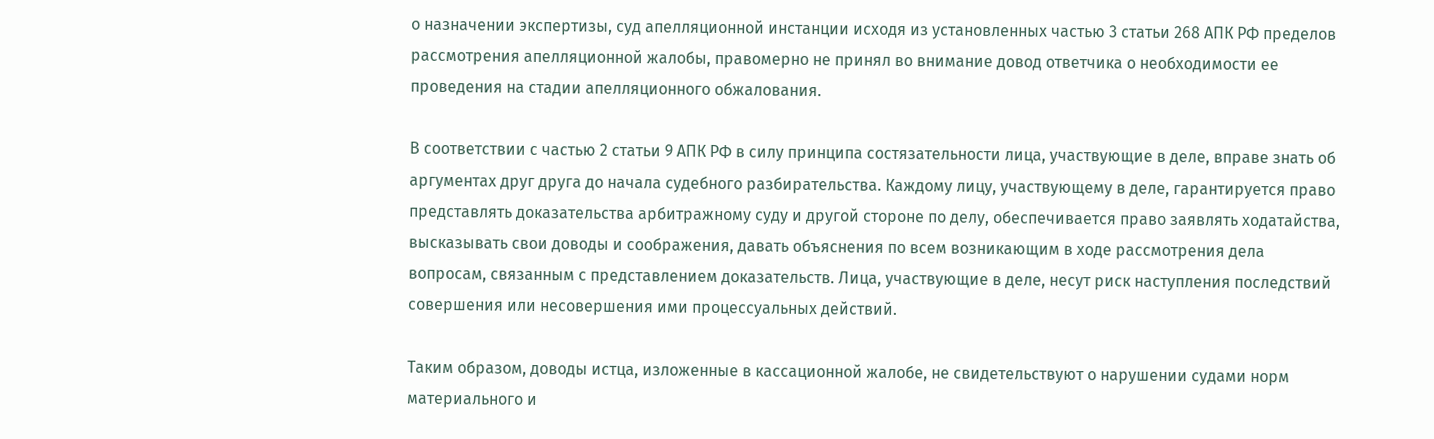о назначении экспертизы, суд апелляционной инстанции исходя из установленных частью 3 статьи 268 АПК РФ пределов рассмотрения апелляционной жалобы, правомерно не принял во внимание довод ответчика о необходимости ее проведения на стадии апелляционного обжалования.

В соответствии с частью 2 статьи 9 АПК РФ в силу принципа состязательности лица, участвующие в деле, вправе знать об аргументах друг друга до начала судебного разбирательства. Каждому лицу, участвующему в деле, гарантируется право представлять доказательства арбитражному суду и другой стороне по делу, обеспечивается право заявлять ходатайства, высказывать свои доводы и соображения, давать объяснения по всем возникающим в ходе рассмотрения дела вопросам, связанным с представлением доказательств. Лица, участвующие в деле, несут риск наступления последствий совершения или несовершения ими процессуальных действий.

Таким образом, доводы истца, изложенные в кассационной жалобе, не свидетельствуют о нарушении судами норм материального и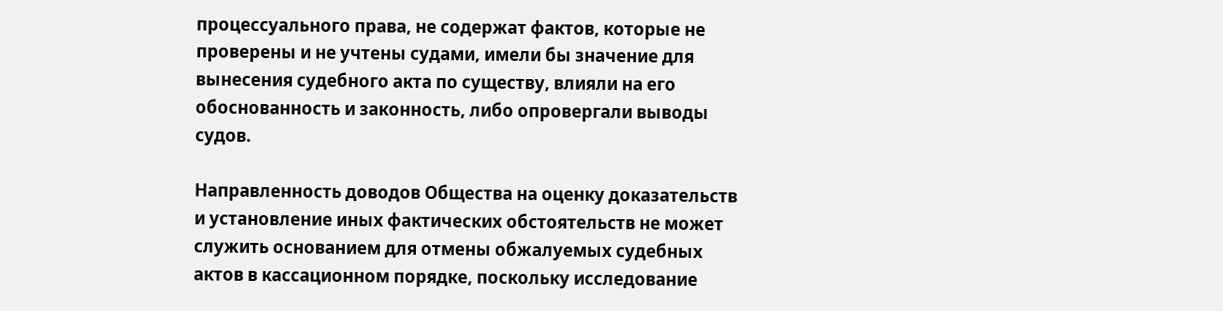процессуального права, не содержат фактов, которые не проверены и не учтены судами, имели бы значение для вынесения судебного акта по существу, влияли на его обоснованность и законность, либо опровергали выводы судов.

Направленность доводов Общества на оценку доказательств и установление иных фактических обстоятельств не может служить основанием для отмены обжалуемых судебных актов в кассационном порядке, поскольку исследование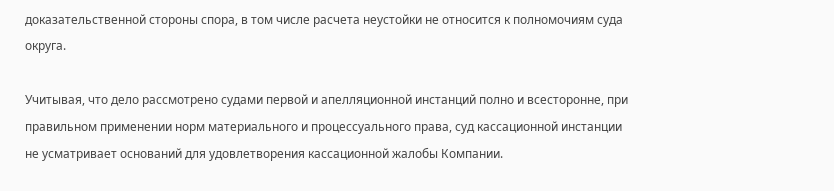доказательственной стороны спора, в том числе расчета неустойки не относится к полномочиям суда округа.

Учитывая, что дело рассмотрено судами первой и апелляционной инстанций полно и всесторонне, при правильном применении норм материального и процессуального права, суд кассационной инстанции не усматривает оснований для удовлетворения кассационной жалобы Компании.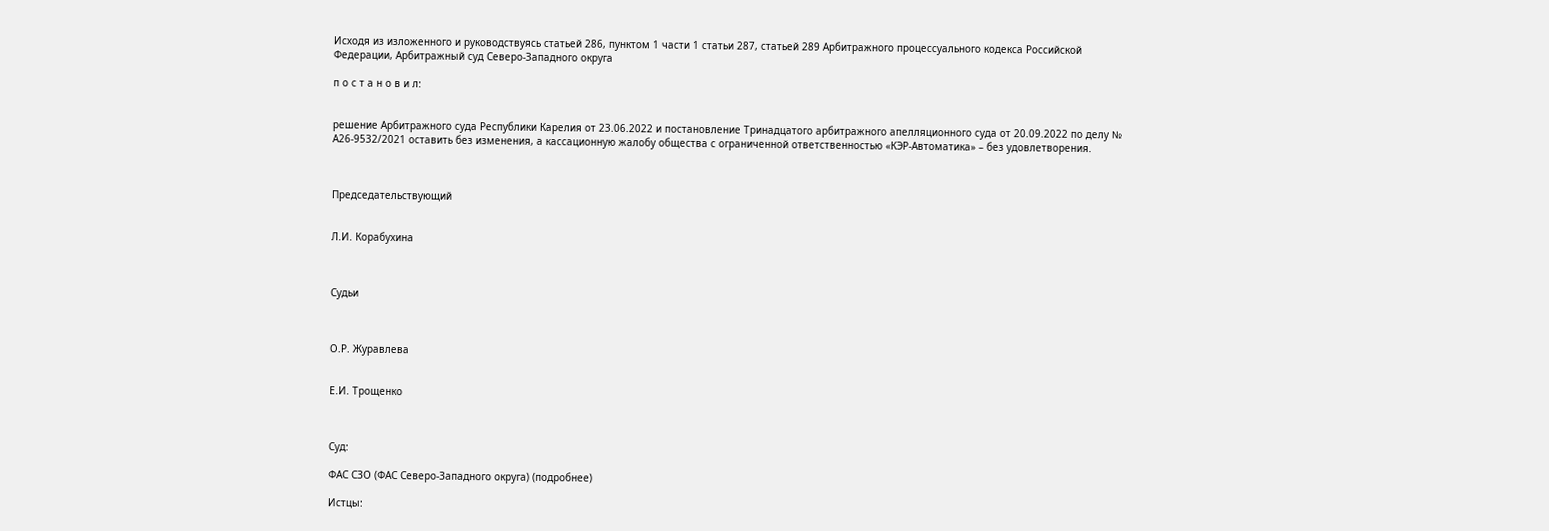Исходя из изложенного и руководствуясь статьей 286, пунктом 1 части 1 статьи 287, статьей 289 Арбитражного процессуального кодекса Российской Федерации, Арбитражный суд Северо-Западного округа

п о с т а н о в и л:


решение Арбитражного суда Республики Карелия от 23.06.2022 и постановление Тринадцатого арбитражного апелляционного суда от 20.09.2022 по делу № А26-9532/2021 оставить без изменения, а кассационную жалобу общества с ограниченной ответственностью «КЭР-Автоматика» – без удовлетворения.



Председательствующий


Л.И. Корабухина



Судьи



О.Р. Журавлева


Е.И. Трощенко



Суд:

ФАС СЗО (ФАС Северо-Западного округа) (подробнее)

Истцы: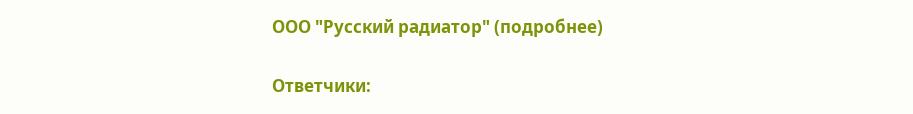ООО "Русский радиатор" (подробнее)

Ответчики: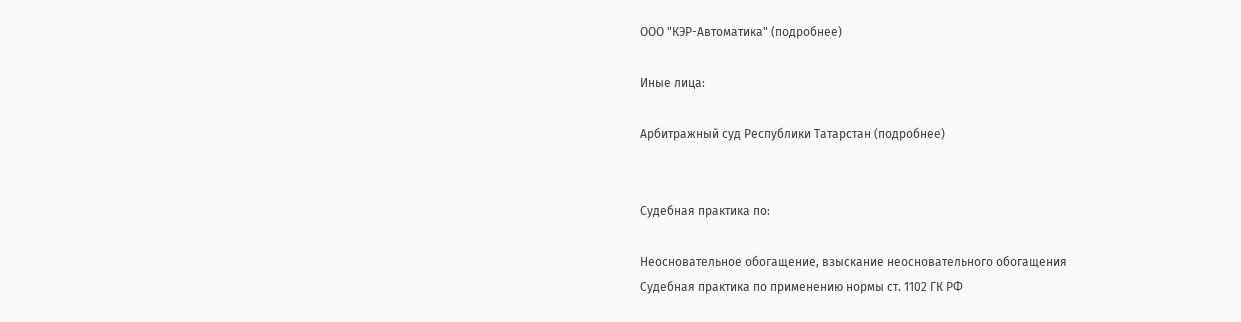ООО "КЭР-Автоматика" (подробнее)

Иные лица:

Арбитражный суд Республики Татарстан (подробнее)


Судебная практика по:

Неосновательное обогащение, взыскание неосновательного обогащения
Судебная практика по применению нормы ст. 1102 ГК РФ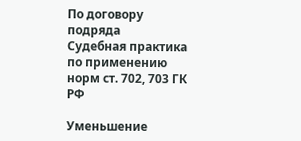По договору подряда
Судебная практика по применению норм ст. 702, 703 ГК РФ

Уменьшение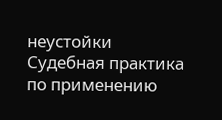неустойки
Судебная практика по применению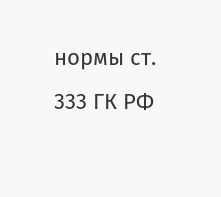нормы ст. 333 ГК РФ